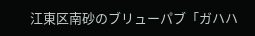江東区南砂のブリューパブ「ガハハ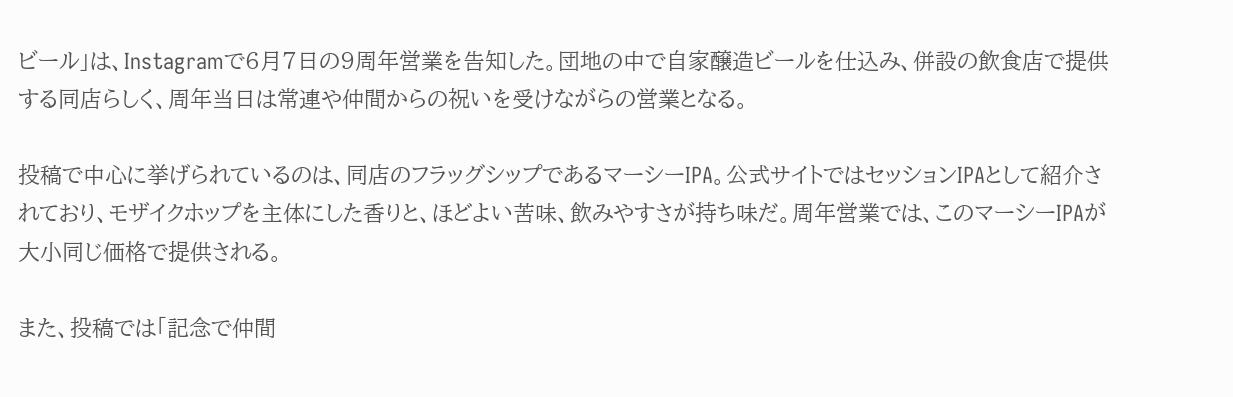ビール」は、Instagramで6月7日の9周年営業を告知した。団地の中で自家醸造ビールを仕込み、併設の飲食店で提供する同店らしく、周年当日は常連や仲間からの祝いを受けながらの営業となる。

投稿で中心に挙げられているのは、同店のフラッグシップであるマーシーIPA。公式サイトではセッションIPAとして紹介されており、モザイクホップを主体にした香りと、ほどよい苦味、飲みやすさが持ち味だ。周年営業では、このマーシーIPAが大小同じ価格で提供される。

また、投稿では「記念で仲間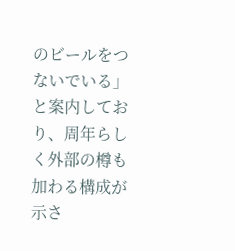のビールをつないでいる」と案内しており、周年らしく外部の樽も加わる構成が示さ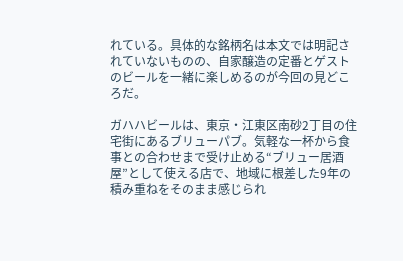れている。具体的な銘柄名は本文では明記されていないものの、自家醸造の定番とゲストのビールを一緒に楽しめるのが今回の見どころだ。

ガハハビールは、東京・江東区南砂2丁目の住宅街にあるブリューパブ。気軽な一杯から食事との合わせまで受け止める“ブリュー居酒屋”として使える店で、地域に根差した9年の積み重ねをそのまま感じられ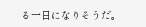る一日になりそうだ。